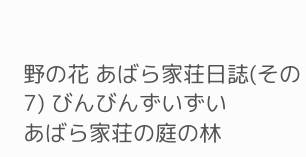野の花 あばら家荘日誌(その7) びんびんずいずい
あばら家荘の庭の林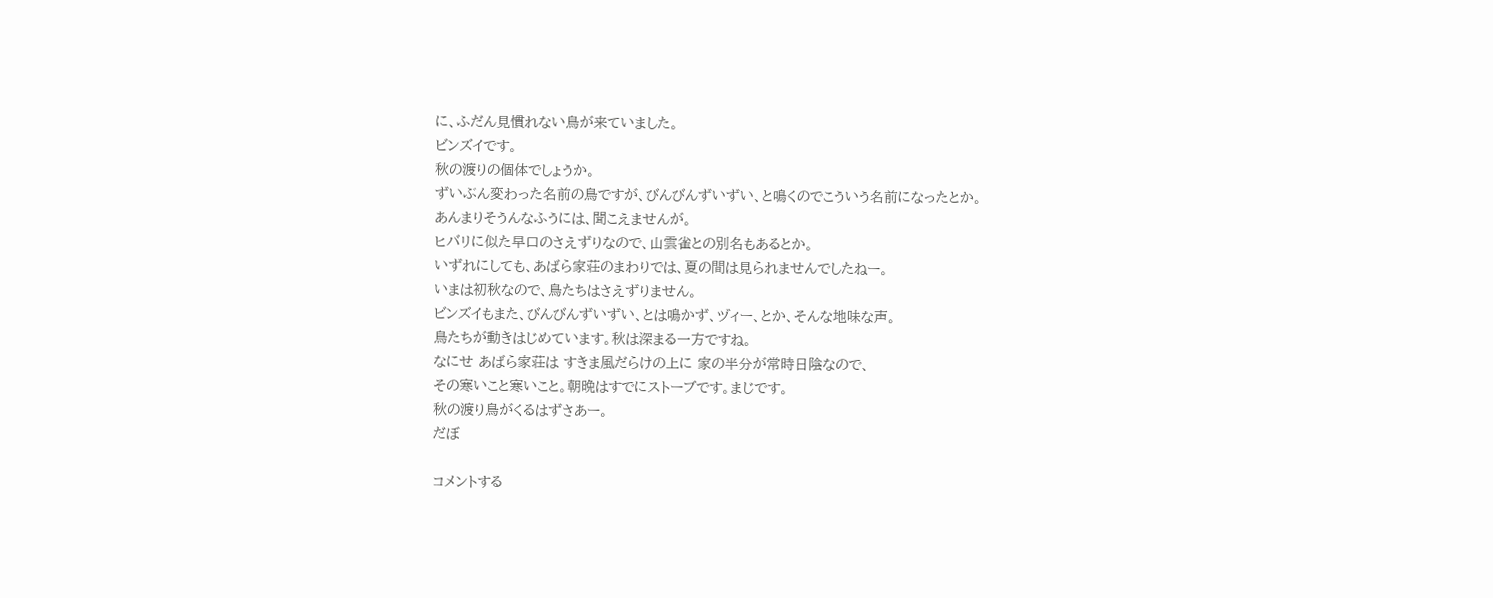に、ふだん見慣れない鳥が来ていました。
ビンズイです。
秋の渡りの個体でしょうか。
ずいぶん変わった名前の鳥ですが、びんびんずいずい、と鳴くのでこういう名前になったとか。
あんまりそうんなふうには、聞こえませんが。
ヒバリに似た早口のさえずりなので、山雲雀との別名もあるとか。
いずれにしても、あばら家荘のまわりでは、夏の間は見られませんでしたねー。
いまは初秋なので、鳥たちはさえずりません。
ビンズイもまた、びんびんずいずい、とは鳴かず、ヅィー、とか、そんな地味な声。
鳥たちが動きはじめています。秋は深まる一方ですね。
なにせ あばら家荘は すきま風だらけの上に 家の半分が常時日陰なので、
その寒いこと寒いこと。朝晩はすでにストーブです。まじです。
秋の渡り鳥がくるはずさあー。
だぼ

コメントする